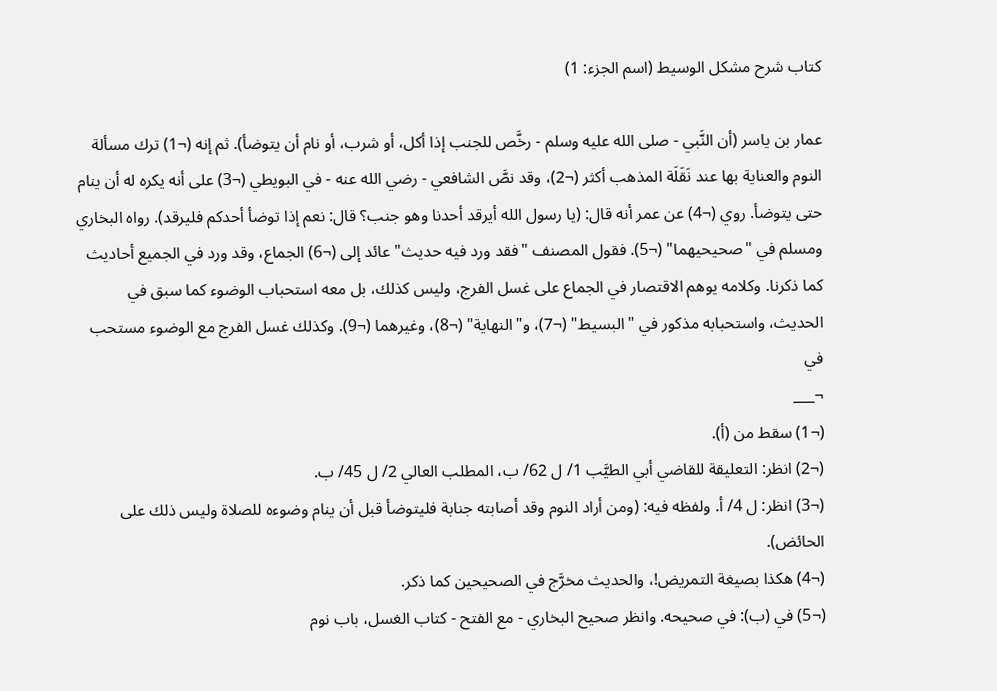كتاب شرح مشكل الوسيط (اسم الجزء: 1)

عمار بن ياسر (أن النَّبي - صلى الله عليه وسلم - رخَّص للجنب إذا أكل، أو شرب، أو نام أن يتوضأ). ثم إنه (¬1) ترك مسألة النوم والعناية بها عند نَقَلَة المذهب أكثر (¬2)، وقد نصَّ الشافعي - رضي الله عنه - في البويطي (¬3) على أنه يكره له أن ينام حتى يتوضأ. روي (¬4) عن عمر أنه قال: (يا رسول الله أيرقد أحدنا وهو جنب؟ قال: نعم إذا توضأ أحدكم فليرقد). رواه البخاري ومسلم في "صحيحيهما" (¬5). فقول المصنف "فقد ورد فيه حديث" عائد إلى (¬6) الجماع، وقد ورد في الجميع أحاديث كما ذكرنا. وكلامه يوهم الاقتصار في الجماع على غسل الفرج، وليس كذلك، بل معه استحباب الوضوء كما سبق في الحديث، واستحبابه مذكور في "البسيط" (¬7)، و"النهاية" (¬8)، وغيرهما (¬9). وكذلك غسل الفرج مع الوضوء مستحب في
¬___
(¬1) سقط من (أ).
(¬2) انظر: التعليقة للقاضي أبي الطيَّب 1/ ل 62/ ب، المطلب العالي 2/ ل 45/ ب.
(¬3) انظر: ل 4/ أ. ولفظه فيه: (ومن أراد النوم وقد أصابته جنابة فليتوضأ قبل أن ينام وضوءه للصلاة وليس ذلك على الحائض).
(¬4) هكذا بصيغة التمريض!، والحديث مخرَّج في الصحيحين كما ذكر.
(¬5) في (ب): في صحيحه. وانظر صحيح البخاري - مع الفتح - كتاب الغسل، باب نوم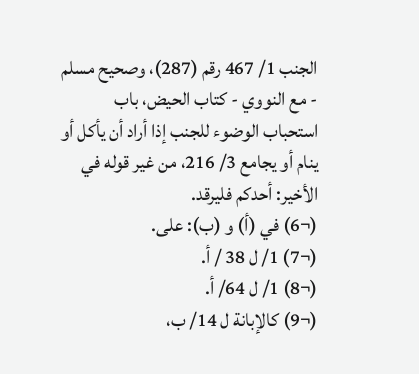الجنب 1/ 467 رقم (287)، وصحيح مسلم - مع النووي - كتاب الحيض، باب استحباب الوضوء للجنب إذا أراد أن يأكل أو ينام أو يجامع 3/ 216، من غير قوله في الأخير: أحدكم فليرقد.
(¬6) في (أ) و (ب): على.
(¬7) 1/ ل 38 / أ.
(¬8) 1/ ل 64/ أ.
(¬9) كالإبانة ل 14/ ب،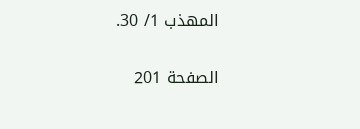المهذب 1/ 30.

الصفحة 201